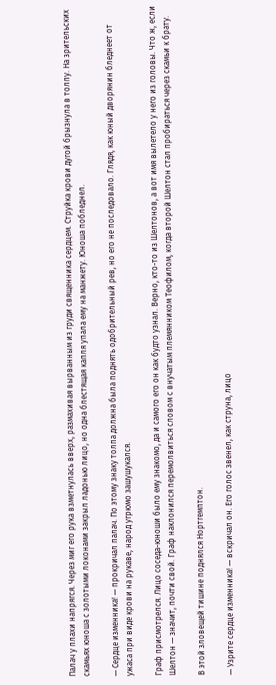Палач у плахи напрягся. Через миг его рука взметнулась вверх, размахивая вырванным из груди священника сердцем. Струйка крови дугой брызнула в толпу. На зрительских скамьях юноша с золотыми локонами закрыл ладонью лицо, но одна блестящая капля упала ему на манжету. Юноша побледнел.

— Сердце изменника! — прокричал палач. По этому знаку толпа должна была поднять одобрительный рев, но его не последовало. Глядя, как юный дворянин бледнеет от ужаса при виде крови на рукаве, народ угрюмо зашушукался.

Граф присмотрелся. Лицо соседа-юноши было ему знакомо, да и самого его он как будто узнал. Верно, кто-то из Шелтонов, а вот имя вылетело у него из головы. Что ж, если Шелтон — значит, почти свой. Граф наклонился перемолвиться словом с внучатым племянником Теофилом, когда второй Шелтон стал пробираться через скамьи к брату.

В этой зловещей тишине поднялся Нортгемптон.

— Узрите сердце изменника! — вскричал он. Его голос звенел, как струна, лицо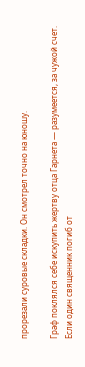прорезали суровые складки. Он смотрел точно на юношу.

Граф поклялся себе искупить жертву отца Гарнета — разумеется, за чужой счет. Если один священник погиб от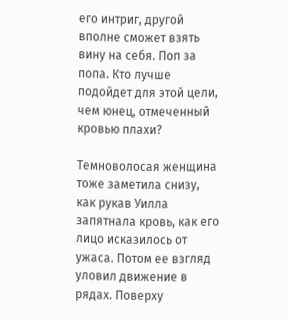его интриг, другой вполне сможет взять вину на себя. Поп за попа. Кто лучше подойдет для этой цели, чем юнец, отмеченный кровью плахи?

Темноволосая женщина тоже заметила снизу, как рукав Уилла запятнала кровь, как его лицо исказилось от ужаса. Потом ее взгляд уловил движение в рядах. Поверху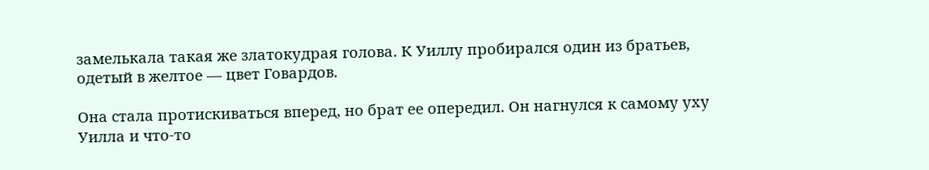замелькала такая же златокудрая голова. К Уиллу пробирался один из братьев, одетый в желтое — цвет Говардов.

Она стала протискиваться вперед, но брат ее опередил. Он нагнулся к самому уху Уилла и что-то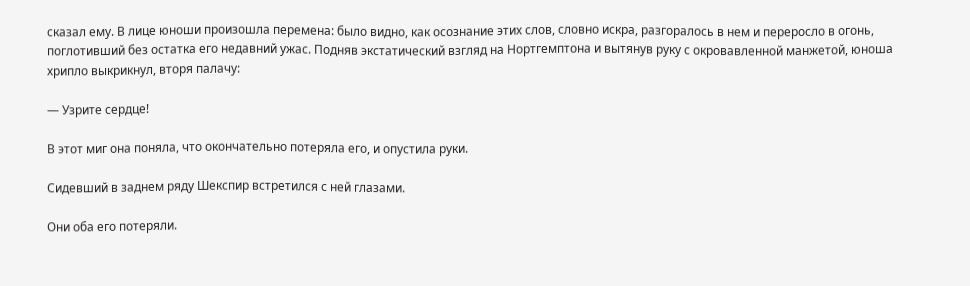сказал ему. В лице юноши произошла перемена: было видно, как осознание этих слов, словно искра, разгоралось в нем и переросло в огонь, поглотивший без остатка его недавний ужас. Подняв экстатический взгляд на Нортгемптона и вытянув руку с окровавленной манжетой, юноша хрипло выкрикнул, вторя палачу:

— Узрите сердце!

В этот миг она поняла, что окончательно потеряла его, и опустила руки.

Сидевший в заднем ряду Шекспир встретился с ней глазами.

Они оба его потеряли.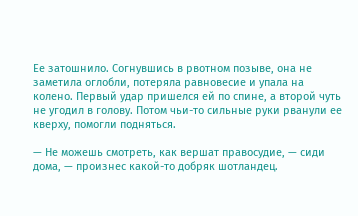Ее затошнило. Согнувшись в рвотном позыве, она не заметила оглобли, потеряла равновесие и упала на колено. Первый удар пришелся ей по спине, а второй чуть не угодил в голову. Потом чьи-то сильные руки рванули ее кверху, помогли подняться.

— Не можешь смотреть, как вершат правосудие, — сиди дома, — произнес какой-то добряк шотландец.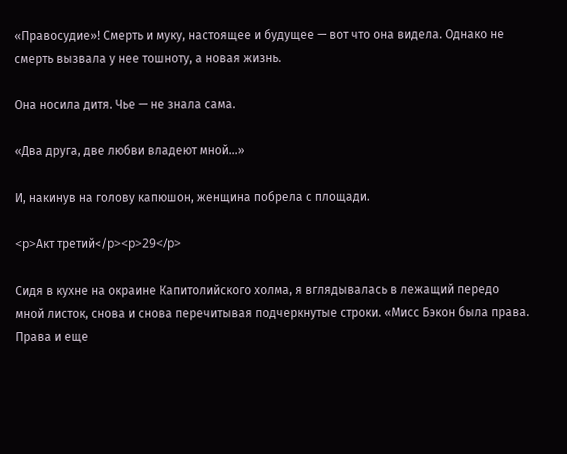«Правосудие»! Смерть и муку, настоящее и будущее — вот что она видела. Однако не смерть вызвала у нее тошноту, а новая жизнь.

Она носила дитя. Чье — не знала сама.

«Два друга, две любви владеют мной…»

И, накинув на голову капюшон, женщина побрела с площади.

<p>Акт третий</p><p>29</p>

Сидя в кухне на окраине Капитолийского холма, я вглядывалась в лежащий передо мной листок, снова и снова перечитывая подчеркнутые строки. «Мисс Бэкон была права. Права и еще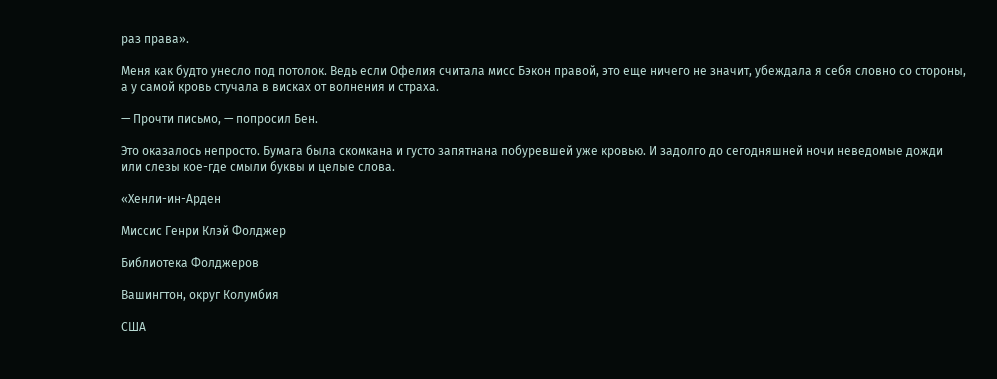раз права».

Меня как будто унесло под потолок. Ведь если Офелия считала мисс Бэкон правой, это еще ничего не значит, убеждала я себя словно со стороны, а у самой кровь стучала в висках от волнения и страха.

— Прочти письмо, — попросил Бен.

Это оказалось непросто. Бумага была скомкана и густо запятнана побуревшей уже кровью. И задолго до сегодняшней ночи неведомые дожди или слезы кое-где смыли буквы и целые слова.

«Хенли-ин-Арден

Миссис Генри Клэй Фолджер

Библиотека Фолджеров

Вашингтон, округ Колумбия

США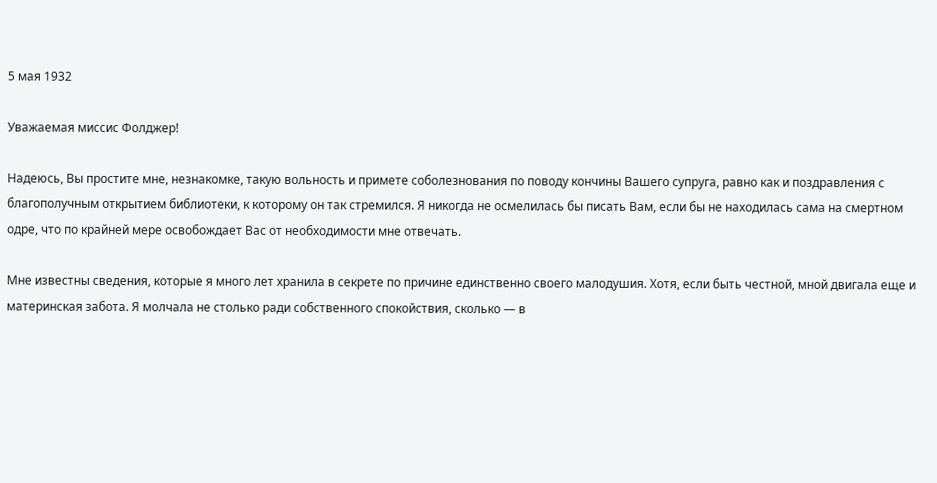5 мая 1932

Уважаемая миссис Фолджер!

Надеюсь, Вы простите мне, незнакомке, такую вольность и примете соболезнования по поводу кончины Вашего супруга, равно как и поздравления с благополучным открытием библиотеки, к которому он так стремился. Я никогда не осмелилась бы писать Вам, если бы не находилась сама на смертном одре, что по крайней мере освобождает Вас от необходимости мне отвечать.

Мне известны сведения, которые я много лет хранила в секрете по причине единственно своего малодушия. Хотя, если быть честной, мной двигала еще и материнская забота. Я молчала не столько ради собственного спокойствия, сколько — в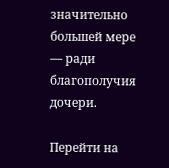значительно большей мере — ради благополучия дочери.

Перейти на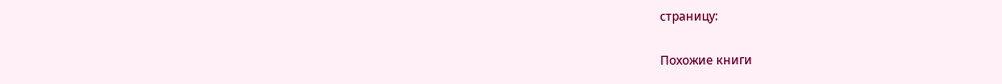страницу:

Похожие книги